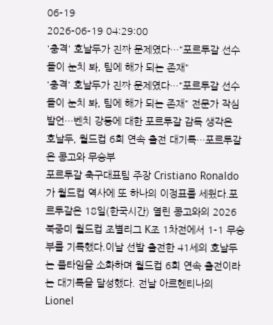06-19
2026-06-19 04:29:00
'충격' 호날두가 진짜 문제였다…"포르투갈 선수들이 눈치 봐, 팀에 해가 되는 존재"
'충격' 호날두가 진짜 문제였다…"포르투갈 선수들이 눈치 봐, 팀에 해가 되는 존재" 전문가 작심 발언…벤치 강등에 대한 포르투갈 감독 생각은
호날두, 월드컵 6회 연속 출전 대기록…포르투갈은 콩고와 무승부
포르투갈 축구대표팀 주장 Cristiano Ronaldo가 월드컵 역사에 또 하나의 이정표를 세웠다.포르투갈은 18일(한국시간) 열린 콩고와의 2026 북중미 월드컵 조별리그 K조 1차전에서 1-1 무승부를 기록했다.이날 선발 출전한 41세의 호날두는 풀타임을 소화하며 월드컵 6회 연속 출전이라는 대기록을 달성했다. 전날 아르헨티나의 Lionel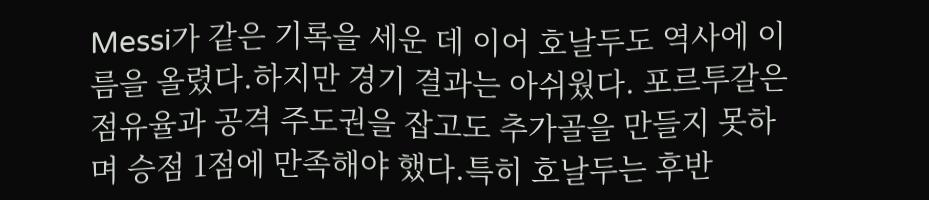Messi가 같은 기록을 세운 데 이어 호날두도 역사에 이름을 올렸다.하지만 경기 결과는 아쉬웠다. 포르투갈은 점유율과 공격 주도권을 잡고도 추가골을 만들지 못하며 승점 1점에 만족해야 했다.특히 호날두는 후반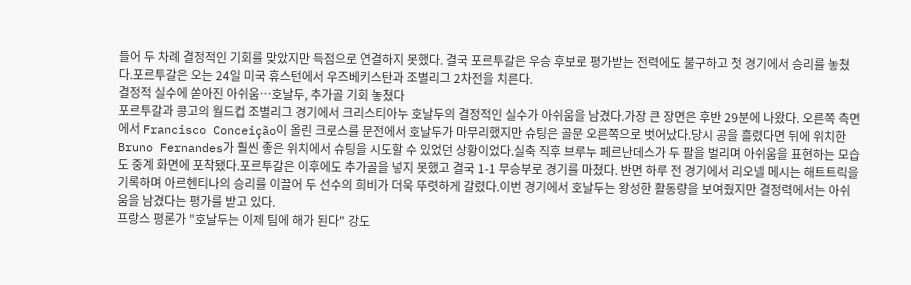들어 두 차례 결정적인 기회를 맞았지만 득점으로 연결하지 못했다. 결국 포르투갈은 우승 후보로 평가받는 전력에도 불구하고 첫 경기에서 승리를 놓쳤다.포르투갈은 오는 24일 미국 휴스턴에서 우즈베키스탄과 조별리그 2차전을 치른다.
결정적 실수에 쏟아진 아쉬움…호날두, 추가골 기회 놓쳤다
포르투갈과 콩고의 월드컵 조별리그 경기에서 크리스티아누 호날두의 결정적인 실수가 아쉬움을 남겼다.가장 큰 장면은 후반 29분에 나왔다. 오른쪽 측면에서 Francisco Conceição이 올린 크로스를 문전에서 호날두가 마무리했지만 슈팅은 골문 오른쪽으로 벗어났다.당시 공을 흘렸다면 뒤에 위치한 Bruno Fernandes가 훨씬 좋은 위치에서 슈팅을 시도할 수 있었던 상황이었다.실축 직후 브루누 페르난데스가 두 팔을 벌리며 아쉬움을 표현하는 모습도 중계 화면에 포착됐다.포르투갈은 이후에도 추가골을 넣지 못했고 결국 1-1 무승부로 경기를 마쳤다. 반면 하루 전 경기에서 리오넬 메시는 해트트릭을 기록하며 아르헨티나의 승리를 이끌어 두 선수의 희비가 더욱 뚜렷하게 갈렸다.이번 경기에서 호날두는 왕성한 활동량을 보여줬지만 결정력에서는 아쉬움을 남겼다는 평가를 받고 있다.
프랑스 평론가 "호날두는 이제 팀에 해가 된다" 강도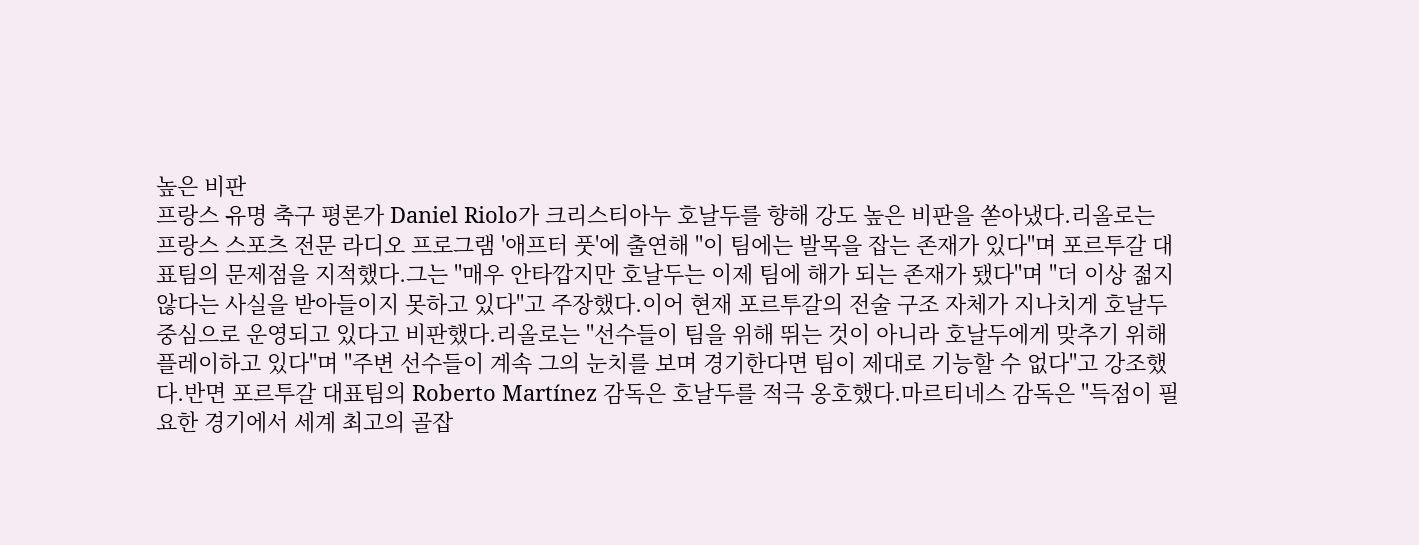높은 비판
프랑스 유명 축구 평론가 Daniel Riolo가 크리스티아누 호날두를 향해 강도 높은 비판을 쏟아냈다.리올로는 프랑스 스포츠 전문 라디오 프로그램 '애프터 풋'에 출연해 "이 팀에는 발목을 잡는 존재가 있다"며 포르투갈 대표팀의 문제점을 지적했다.그는 "매우 안타깝지만 호날두는 이제 팀에 해가 되는 존재가 됐다"며 "더 이상 젊지 않다는 사실을 받아들이지 못하고 있다"고 주장했다.이어 현재 포르투갈의 전술 구조 자체가 지나치게 호날두 중심으로 운영되고 있다고 비판했다.리올로는 "선수들이 팀을 위해 뛰는 것이 아니라 호날두에게 맞추기 위해 플레이하고 있다"며 "주변 선수들이 계속 그의 눈치를 보며 경기한다면 팀이 제대로 기능할 수 없다"고 강조했다.반면 포르투갈 대표팀의 Roberto Martínez 감독은 호날두를 적극 옹호했다.마르티네스 감독은 "득점이 필요한 경기에서 세계 최고의 골잡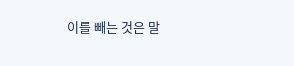이를 빼는 것은 말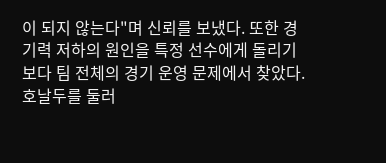이 되지 않는다"며 신뢰를 보냈다. 또한 경기력 저하의 원인을 특정 선수에게 돌리기보다 팀 전체의 경기 운영 문제에서 찾았다.호날두를 둘러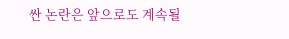싼 논란은 앞으로도 계속될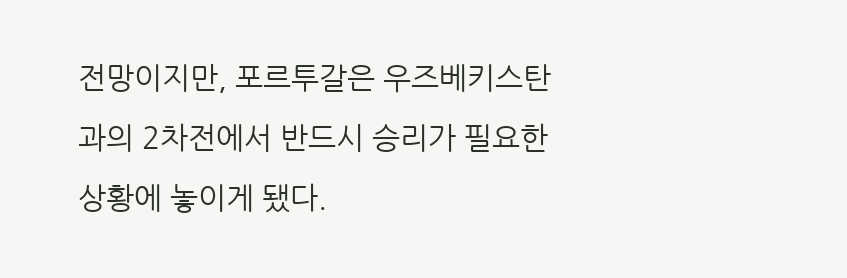전망이지만, 포르투갈은 우즈베키스탄과의 2차전에서 반드시 승리가 필요한 상황에 놓이게 됐다.